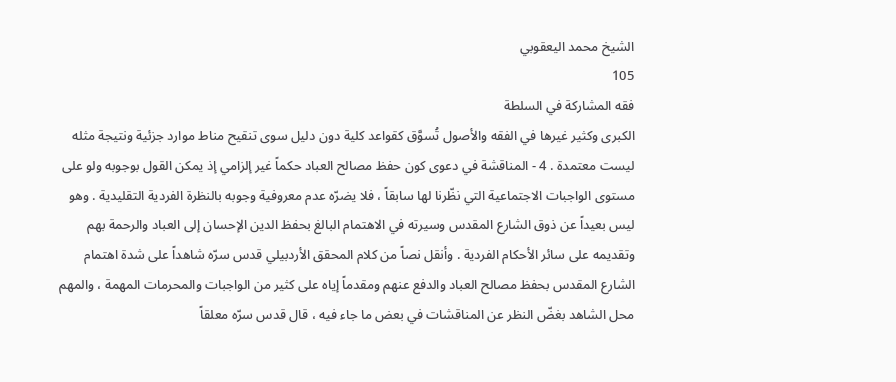الشيخ محمد اليعقوبي
105
فقه المشاركة في السلطة
الكبرى وكثير غيرها في الفقه والأصول تُسوَّق كقواعد كلية دون دليل سوى تنقيح مناط موارد جزئية ونتيجة مثله ليست معتمدة . 4 - المناقشة في دعوى كون حفظ مصالح العباد حكماً غير إلزامي إذ يمكن القول بوجوبه ولو على مستوى الواجبات الاجتماعية التي نظّرنا لها سابقاً ، فلا يضرّه عدم معروفية وجوبه بالنظرة الفردية التقليدية . وهو ليس بعيداً عن ذوق الشارع المقدس وسيرته في الاهتمام البالغ بحفظ الدين الإحسان إلى العباد والرحمة بهم وتقديمه على سائر الأحكام الفردية . وأنقل نصاً من كلام المحقق الأردبيلي قدس سرّه شاهداً على شدة اهتمام الشارع المقدس بحفظ مصالح العباد والدفع عنهم ومقدماً إياه على كثير من الواجبات والمحرمات المهمة ، والمهم محل الشاهد بغضّ النظر عن المناقشات في بعض ما جاء فيه ، قال قدس سرّه معلقاً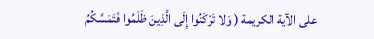على الآية الكريمة ( وَلا تَرْكَنُوا إِلَى الَّذِينَ ظَلَمُوا فَتَمَسَّكُمُ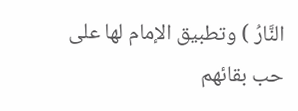النَّارُ ) وتطبيق الإمام لها على حب بقائهم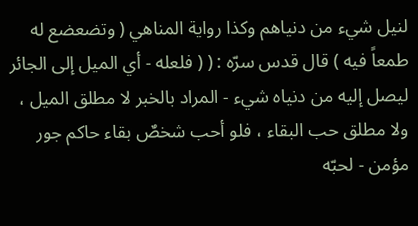لنيل شيء من دنياهم وكذا رواية المناهي ( وتضعضع له طمعاً فيه ) قال قدس سرّه : ( ( فلعله - أي الميل إلى الجائر ليصل إليه من دنياه شيء - المراد بالخبر لا مطلق الميل ، ولا مطلق حب البقاء ، فلو أحب شخصٌ بقاء حاكم جور مؤمن - لحبّه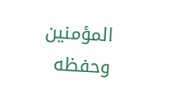المؤمنين وحفظه